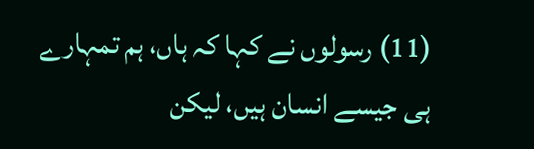(11) رسولوں نے کہا کہ ہاں، ہم تمہارے ہی جیسے انسان ہیں، لیکن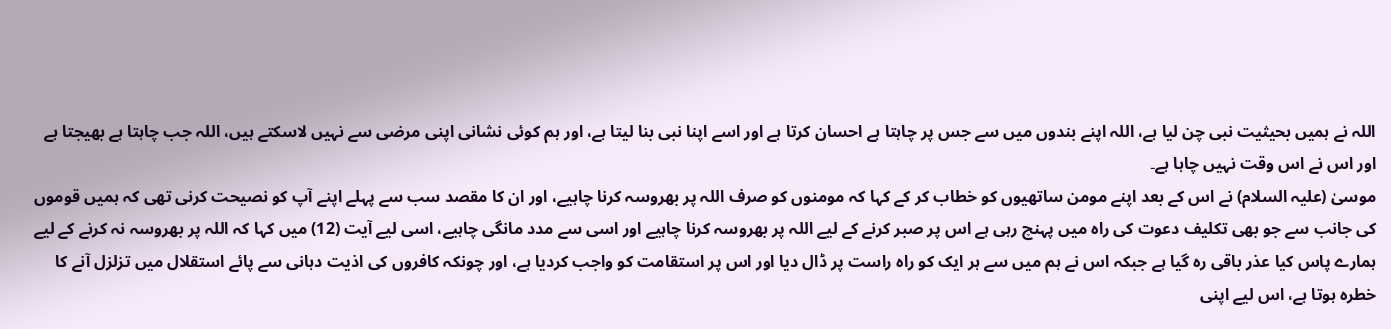اللہ نے ہمیں بحیثیت نبی چن لیا ہے، اللہ اپنے بندوں میں سے جس پر چاہتا ہے احسان کرتا ہے اور اسے اپنا نبی بنا لیتا ہے، اور ہم کوئی نشانی اپنی مرضی سے نہیں لاسکتے ہیں، اللہ جب چاہتا ہے بھیجتا ہے اور اس نے اس وقت نہیں چاہا ہے۔
موسیٰ (علیہ السلام) نے اس کے بعد اپنے مومن ساتھیوں کو خطاب کر کے کہا کہ مومنوں کو صرف اللہ پر بھروسہ کرنا چاہیے، اور ان کا مقصد سب سے پہلے اپنے آپ کو نصیحت کرنی تھی کہ ہمیں قوموں کی جانب سے جو بھی تکلیف دعوت کی راہ میں پہنچ رہی ہے اس پر صبر کرنے کے لیے اللہ پر بھروسہ کرنا چاہیے اور اسی سے مدد مانگی چاہیے، اسی لیے آیت (12) میں کہا کہ اللہ پر بھروسہ نہ کرنے کے لیے ہمارے پاس کیا عذر باقی رہ گیا ہے جبکہ اس نے ہم میں سے ہر ایک کو راہ راست پر ڈال دیا اور اس پر استقامت کو واجب کردیا ہے، اور چونکہ کافروں کی اذیت دہانی سے پائے استقلال میں تزلزل آنے کا خطرہ ہوتا ہے، اس لیے اپنی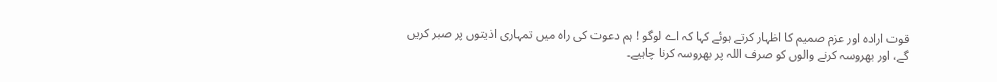قوت ارادہ اور عزم صمیم کا اظہار کرتے ہوئے کہا کہ اے لوگو ! ہم دعوت کی راہ میں تمہاری اذیتوں پر صبر کریں گے، اور بھروسہ کرنے والوں کو صرف اللہ پر بھروسہ کرنا چاہیے۔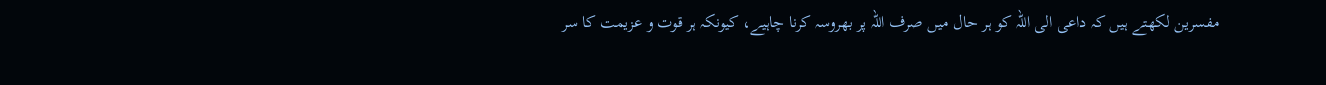مفسرین لکھتے ہیں کہ داعی الی اللہ کو ہر حال میں صرف اللہ پر بھروسہ کرنا چاہیے، کیونکہ ہر قوت و عزیمت کا سر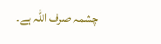چشمہ صرف اللہ ہے۔